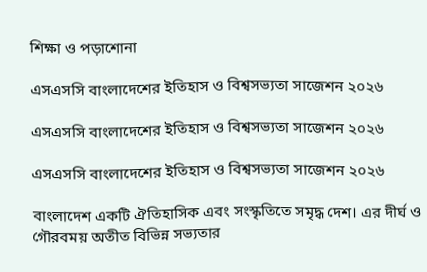শিক্ষা ও পড়াশোনা

এসএসসি বাংলাদেশের ইতিহাস ও বিশ্বসভ্যতা সাজেশন ২০২৬

এসএসসি বাংলাদেশের ইতিহাস ও বিশ্বসভ্যতা সাজেশন ২০২৬

এসএসসি বাংলাদেশের ইতিহাস ও বিশ্বসভ্যতা সাজেশন ২০২৬

বাংলাদেশ একটি ঐতিহাসিক এবং সংস্কৃতিতে সমৃদ্ধ দেশ। এর দীর্ঘ ও গৌরবময় অতীত বিভিন্ন সভ্যতার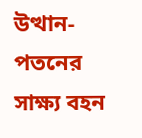উত্থান-পতনের সাক্ষ্য বহন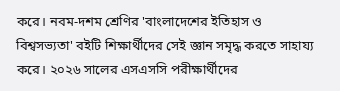করে। নবম-দশম শ্রেণির 'বাংলাদেশের ইতিহাস ও বিশ্বসভ্যতা' বইটি শিক্ষার্থীদের সেই জ্ঞান সমৃদ্ধ করতে সাহায্য করে। ২০২৬ সালের এসএসসি পরীক্ষার্থীদের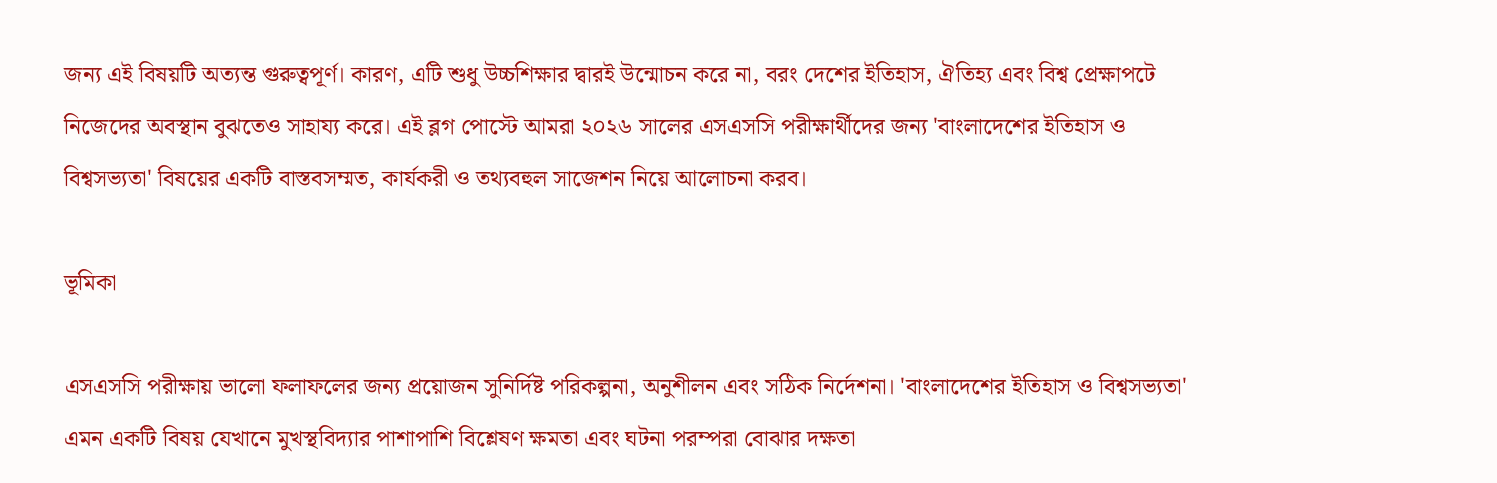জন্য এই বিষয়টি অত্যন্ত গুরুত্বপূর্ণ। কারণ, এটি শুধু উচ্চশিক্ষার দ্বারই উন্মোচন করে না, বরং দেশের ইতিহাস, ঐতিহ্য এবং বিশ্ব প্রেক্ষাপটে নিজেদের অবস্থান বুঝতেও সাহায্য করে। এই ব্লগ পোস্টে আমরা ২০২৬ সালের এসএসসি পরীক্ষার্থীদের জন্য 'বাংলাদেশের ইতিহাস ও বিশ্বসভ্যতা' বিষয়ের একটি বাস্তবসম্মত, কার্যকরী ও তথ্যবহুল সাজেশন নিয়ে আলোচনা করব।

ভূমিকা

এসএসসি পরীক্ষায় ভালো ফলাফলের জন্য প্রয়োজন সুনির্দিষ্ট পরিকল্পনা, অনুশীলন এবং সঠিক নির্দেশনা। 'বাংলাদেশের ইতিহাস ও বিশ্বসভ্যতা' এমন একটি বিষয় যেখানে মুখস্থবিদ্যার পাশাপাশি বিশ্লেষণ ক্ষমতা এবং ঘটনা পরম্পরা বোঝার দক্ষতা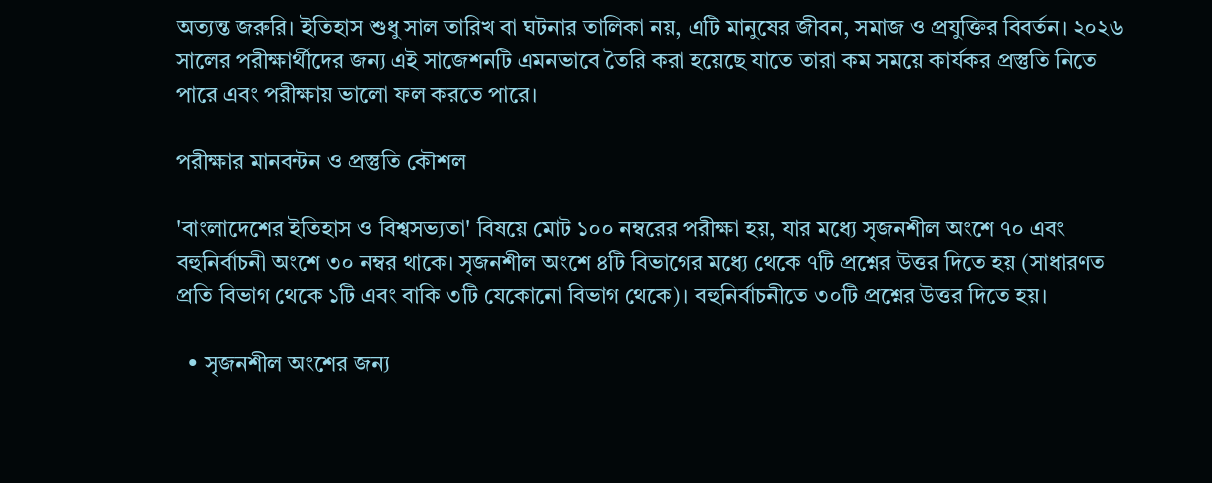অত্যন্ত জরুরি। ইতিহাস শুধু সাল তারিখ বা ঘটনার তালিকা নয়, এটি মানুষের জীবন, সমাজ ও প্রযুক্তির বিবর্তন। ২০২৬ সালের পরীক্ষার্থীদের জন্য এই সাজেশনটি এমনভাবে তৈরি করা হয়েছে যাতে তারা কম সময়ে কার্যকর প্রস্তুতি নিতে পারে এবং পরীক্ষায় ভালো ফল করতে পারে।

পরীক্ষার মানবন্টন ও প্রস্তুতি কৌশল

'বাংলাদেশের ইতিহাস ও বিশ্বসভ্যতা' বিষয়ে মোট ১০০ নম্বরের পরীক্ষা হয়, যার মধ্যে সৃজনশীল অংশে ৭০ এবং বহুনির্বাচনী অংশে ৩০ নম্বর থাকে। সৃজনশীল অংশে ৪টি বিভাগের মধ্যে থেকে ৭টি প্রশ্নের উত্তর দিতে হয় (সাধারণত প্রতি বিভাগ থেকে ১টি এবং বাকি ৩টি যেকোনো বিভাগ থেকে)। বহুনির্বাচনীতে ৩০টি প্রশ্নের উত্তর দিতে হয়।

  • সৃজনশীল অংশের জন্য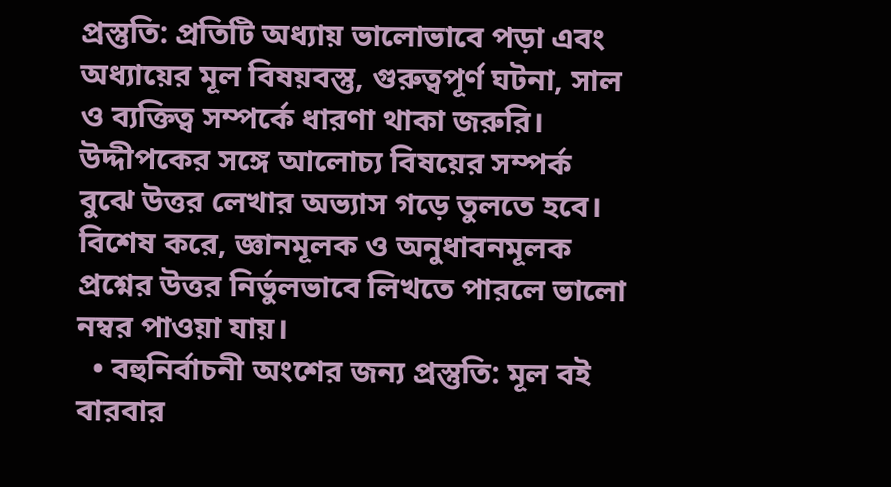প্রস্তুতি: প্রতিটি অধ্যায় ভালোভাবে পড়া এবং অধ্যায়ের মূল বিষয়বস্তু, গুরুত্বপূর্ণ ঘটনা, সাল ও ব্যক্তিত্ব সম্পর্কে ধারণা থাকা জরুরি। উদ্দীপকের সঙ্গে আলোচ্য বিষয়ের সম্পর্ক বুঝে উত্তর লেখার অভ্যাস গড়ে তুলতে হবে। বিশেষ করে, জ্ঞানমূলক ও অনুধাবনমূলক প্রশ্নের উত্তর নির্ভুলভাবে লিখতে পারলে ভালো নম্বর পাওয়া যায়।
  • বহুনির্বাচনী অংশের জন্য প্রস্তুতি: মূল বই বারবার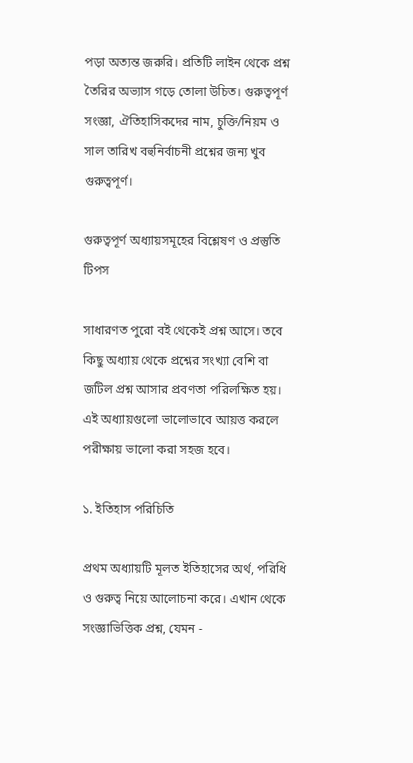পড়া অত্যন্ত জরুরি। প্রতিটি লাইন থেকে প্রশ্ন তৈরির অভ্যাস গড়ে তোলা উচিত। গুরুত্বপূর্ণ সংজ্ঞা, ঐতিহাসিকদের নাম, চুক্তি/নিয়ম ও সাল তারিখ বহুনির্বাচনী প্রশ্নের জন্য খুব গুরুত্বপূর্ণ।

গুরুত্বপূর্ণ অধ্যায়সমূহের বিশ্লেষণ ও প্রস্তুতি টিপস

সাধারণত পুরো বই থেকেই প্রশ্ন আসে। তবে কিছু অধ্যায় থেকে প্রশ্নের সংখ্যা বেশি বা জটিল প্রশ্ন আসার প্রবণতা পরিলক্ষিত হয়। এই অধ্যায়গুলো ভালোভাবে আয়ত্ত করলে পরীক্ষায় ভালো করা সহজ হবে।

১. ইতিহাস পরিচিতি

প্রথম অধ্যায়টি মূলত ইতিহাসের অর্থ, পরিধি ও গুরুত্ব নিয়ে আলোচনা করে। এখান থেকে সংজ্ঞাভিত্তিক প্রশ্ন, যেমন -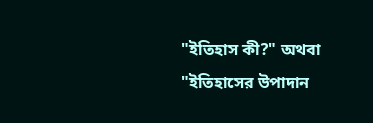"ইতিহাস কী?" অথবা "ইতিহাসের উপাদান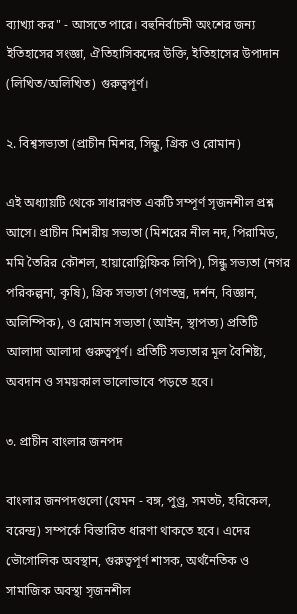ব্যাখ্যা কর" - আসতে পারে। বহুনির্বাচনী অংশের জন্য ইতিহাসের সংজ্ঞা, ঐতিহাসিকদের উক্তি, ইতিহাসের উপাদান (লিখিত/অলিখিত) গুরুত্বপূর্ণ।

২. বিশ্বসভ্যতা (প্রাচীন মিশর, সিন্ধু, গ্রিক ও রোমান)

এই অধ্যায়টি থেকে সাধারণত একটি সম্পূর্ণ সৃজনশীল প্রশ্ন আসে। প্রাচীন মিশরীয় সভ্যতা (মিশরের নীল নদ, পিরামিড, মমি তৈরির কৌশল, হায়ারোগ্লিফিক লিপি), সিন্ধু সভ্যতা (নগর পরিকল্পনা, কৃষি), গ্রিক সভ্যতা (গণতন্ত্র, দর্শন, বিজ্ঞান, অলিম্পিক), ও রোমান সভ্যতা (আইন, স্থাপত্য) প্রতিটি আলাদা আলাদা গুরুত্বপূর্ণ। প্রতিটি সভ্যতার মূল বৈশিষ্ট্য, অবদান ও সময়কাল ভালোভাবে পড়তে হবে।

৩. প্রাচীন বাংলার জনপদ

বাংলার জনপদগুলো (যেমন - বঙ্গ, পুণ্ড্র, সমতট, হরিকেল, বরেন্দ্র) সম্পর্কে বিস্তারিত ধারণা থাকতে হবে। এদের ভৌগোলিক অবস্থান, গুরুত্বপূর্ণ শাসক, অর্থনৈতিক ও সামাজিক অবস্থা সৃজনশীল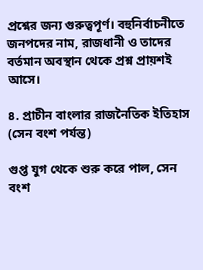প্রশ্নের জন্য গুরুত্বপূর্ণ। বহুনির্বাচনীতে জনপদের নাম, রাজধানী ও তাদের বর্তমান অবস্থান থেকে প্রশ্ন প্রায়শই আসে।

৪. প্রাচীন বাংলার রাজনৈতিক ইতিহাস (সেন বংশ পর্যন্ত)

গুপ্ত যুগ থেকে শুরু করে পাল, সেন বংশ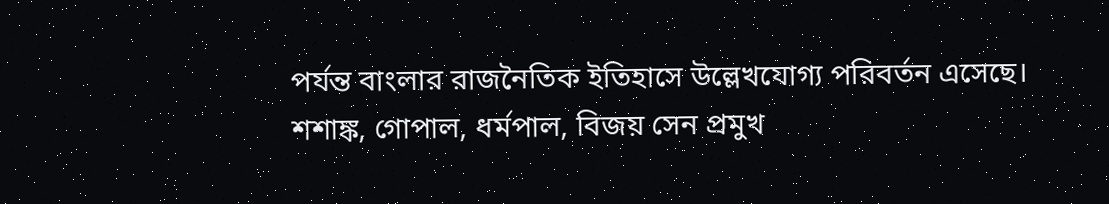পর্যন্ত বাংলার রাজনৈতিক ইতিহাসে উল্লেখযোগ্য পরিবর্তন এসেছে। শশাঙ্ক, গোপাল, ধর্মপাল, বিজয় সেন প্রমুখ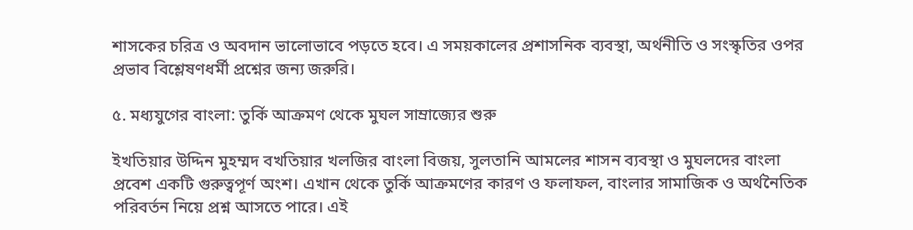শাসকের চরিত্র ও অবদান ভালোভাবে পড়তে হবে। এ সময়কালের প্রশাসনিক ব্যবস্থা, অর্থনীতি ও সংস্কৃতির ওপর প্রভাব বিশ্লেষণধর্মী প্রশ্নের জন্য জরুরি।

৫. মধ্যযুগের বাংলা: তুর্কি আক্রমণ থেকে মুঘল সাম্রাজ্যের শুরু

ইখতিয়ার উদ্দিন মুহম্মদ বখতিয়ার খলজির বাংলা বিজয়, সুলতানি আমলের শাসন ব্যবস্থা ও মুঘলদের বাংলা প্রবেশ একটি গুরুত্বপূর্ণ অংশ। এখান থেকে তুর্কি আক্রমণের কারণ ও ফলাফল, বাংলার সামাজিক ও অর্থনৈতিক পরিবর্তন নিয়ে প্রশ্ন আসতে পারে। এই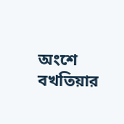অংশে বখতিয়ার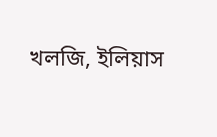খলজি, ইলিয়াস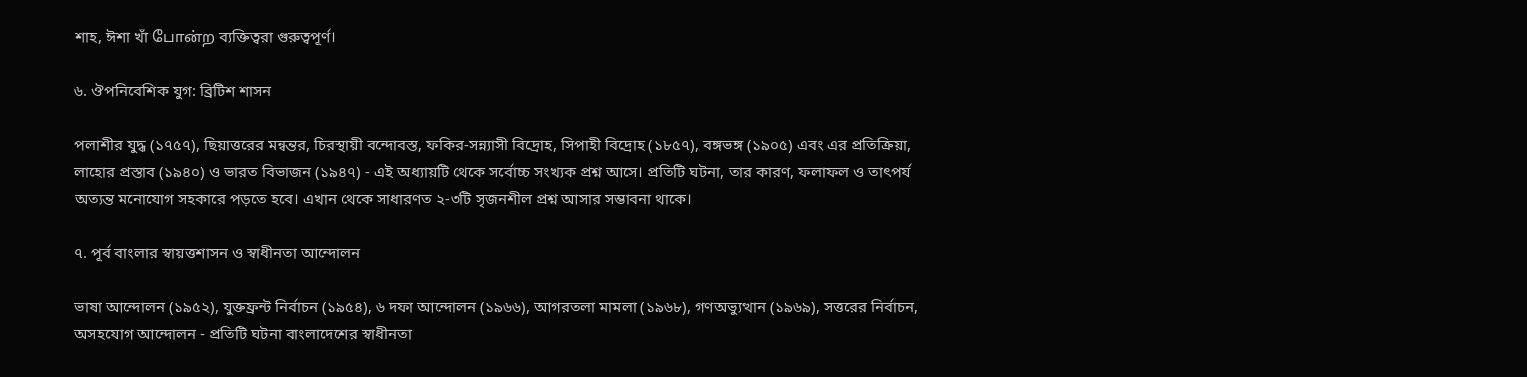শাহ, ঈশা খাঁ போன்ற ব্যক্তিত্বরা গুরুত্বপূর্ণ।

৬. ঔপনিবেশিক যুগ: ব্রিটিশ শাসন

পলাশীর যুদ্ধ (১৭৫৭), ছিয়াত্তরের মন্বন্তর, চিরস্থায়ী বন্দোবস্ত, ফকির-সন্ন্যাসী বিদ্রোহ, সিপাহী বিদ্রোহ (১৮৫৭), বঙ্গভঙ্গ (১৯০৫) এবং এর প্রতিক্রিয়া, লাহোর প্রস্তাব (১৯৪০) ও ভারত বিভাজন (১৯৪৭) - এই অধ্যায়টি থেকে সর্বোচ্চ সংখ্যক প্রশ্ন আসে। প্রতিটি ঘটনা, তার কারণ, ফলাফল ও তাৎপর্য অত্যন্ত মনোযোগ সহকারে পড়তে হবে। এখান থেকে সাধারণত ২-৩টি সৃজনশীল প্রশ্ন আসার সম্ভাবনা থাকে।

৭. পূর্ব বাংলার স্বায়ত্তশাসন ও স্বাধীনতা আন্দোলন

ভাষা আন্দোলন (১৯৫২), যুক্তফ্রন্ট নির্বাচন (১৯৫৪), ৬ দফা আন্দোলন (১৯৬৬), আগরতলা মামলা (১৯৬৮), গণঅভ্যুত্থান (১৯৬৯), সত্তরের নির্বাচন, অসহযোগ আন্দোলন - প্রতিটি ঘটনা বাংলাদেশের স্বাধীনতা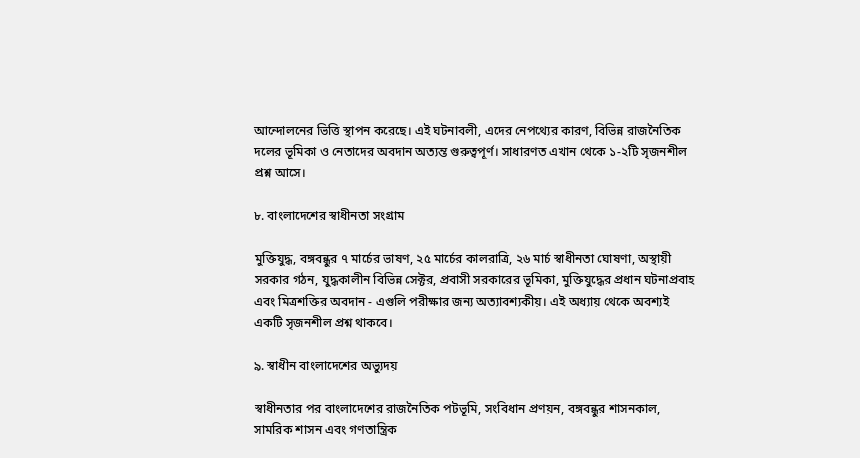আন্দোলনের ভিত্তি স্থাপন করেছে। এই ঘটনাবলী, এদের নেপথ্যের কারণ, বিভিন্ন রাজনৈতিক দলের ভূমিকা ও নেতাদের অবদান অত্যন্ত গুরুত্বপূর্ণ। সাধারণত এখান থেকে ১-২টি সৃজনশীল প্রশ্ন আসে।

৮. বাংলাদেশের স্বাধীনতা সংগ্রাম

মুক্তিযুদ্ধ, বঙ্গবন্ধুর ৭ মার্চের ভাষণ, ২৫ মার্চের কালরাত্রি, ২৬ মার্চ স্বাধীনতা ঘোষণা, অস্থায়ী সরকার গঠন, যুদ্ধকালীন বিভিন্ন সেক্টর, প্রবাসী সরকারের ভূমিকা, মুক্তিযুদ্ধের প্রধান ঘটনাপ্রবাহ এবং মিত্রশক্তির অবদান - এগুলি পরীক্ষার জন্য অত্যাবশ্যকীয়। এই অধ্যায় থেকে অবশ্যই একটি সৃজনশীল প্রশ্ন থাকবে।

৯. স্বাধীন বাংলাদেশের অভ্যুদয়

স্বাধীনতার পর বাংলাদেশের রাজনৈতিক পটভূমি, সংবিধান প্রণয়ন, বঙ্গবন্ধুর শাসনকাল, সামরিক শাসন এবং গণতান্ত্রিক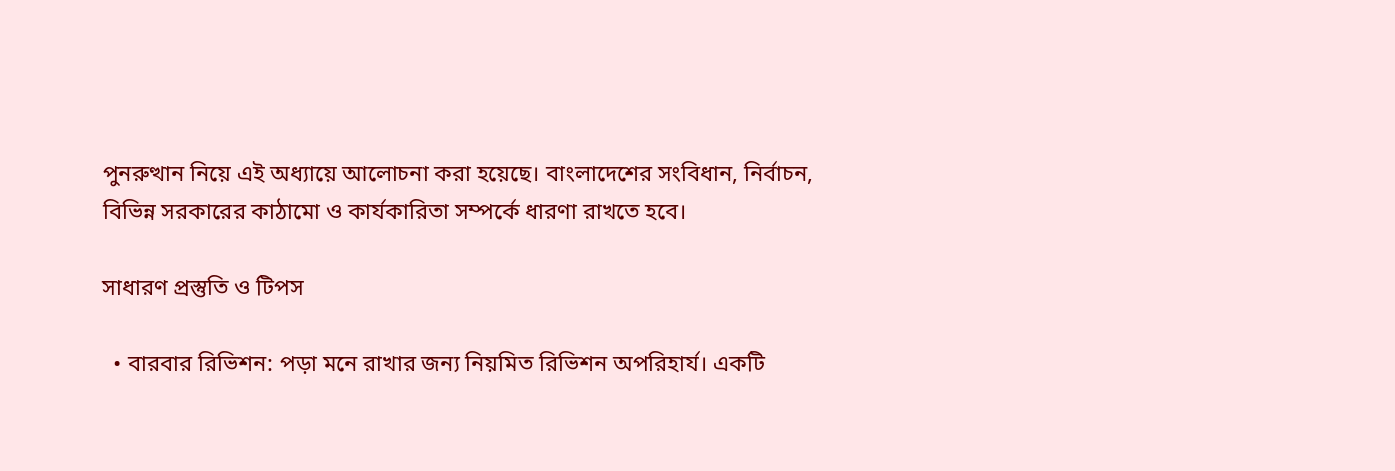পুনরুত্থান নিয়ে এই অধ্যায়ে আলোচনা করা হয়েছে। বাংলাদেশের সংবিধান, নির্বাচন, বিভিন্ন সরকারের কাঠামো ও কার্যকারিতা সম্পর্কে ধারণা রাখতে হবে।

সাধারণ প্রস্তুতি ও টিপস

  • বারবার রিভিশন: পড়া মনে রাখার জন্য নিয়মিত রিভিশন অপরিহার্য। একটি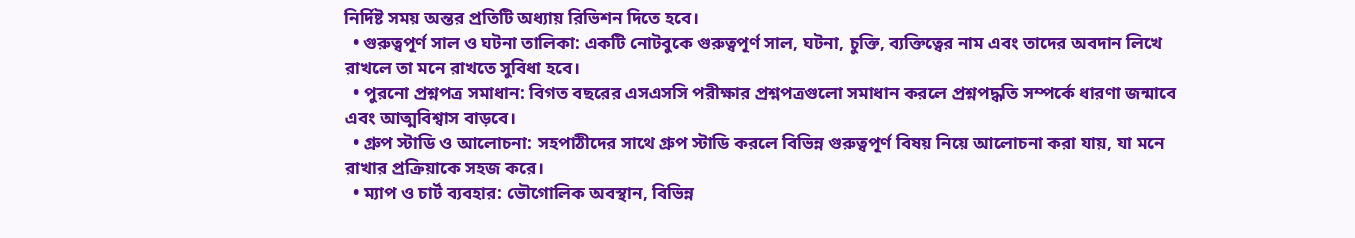নির্দিষ্ট সময় অন্তর প্রতিটি অধ্যায় রিভিশন দিতে হবে।
  • গুরুত্বপূর্ণ সাল ও ঘটনা তালিকা: একটি নোটবুকে গুরুত্বপূর্ণ সাল, ঘটনা, চুক্তি, ব্যক্তিত্বের নাম এবং তাদের অবদান লিখে রাখলে তা মনে রাখতে সুবিধা হবে।
  • পুরনো প্রশ্নপত্র সমাধান: বিগত বছরের এসএসসি পরীক্ষার প্রশ্নপত্রগুলো সমাধান করলে প্রশ্নপদ্ধতি সম্পর্কে ধারণা জন্মাবে এবং আত্মবিশ্বাস বাড়বে।
  • গ্রুপ স্টাডি ও আলোচনা: সহপাঠীদের সাথে গ্রুপ স্টাডি করলে বিভিন্ন গুরুত্বপূর্ণ বিষয় নিয়ে আলোচনা করা যায়, যা মনে রাখার প্রক্রিয়াকে সহজ করে।
  • ম্যাপ ও চার্ট ব্যবহার: ভৌগোলিক অবস্থান, বিভিন্ন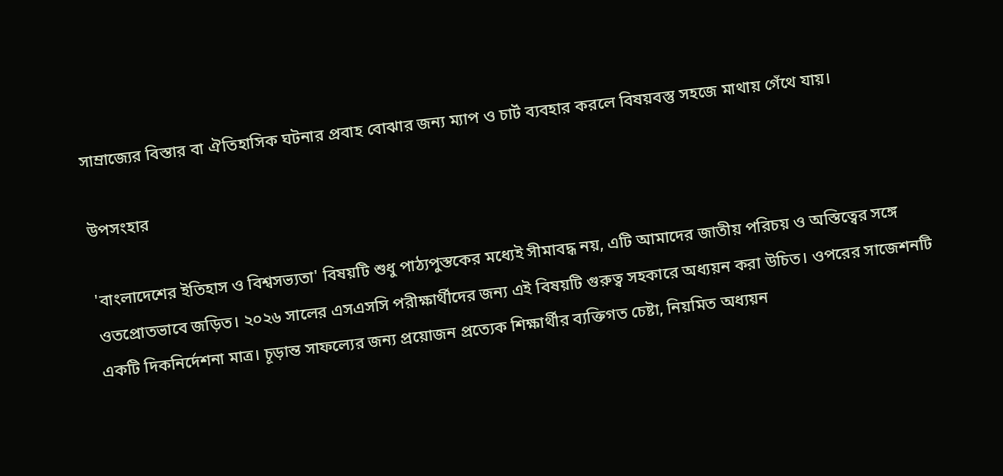সাম্রাজ্যের বিস্তার বা ঐতিহাসিক ঘটনার প্রবাহ বোঝার জন্য ম্যাপ ও চার্ট ব্যবহার করলে বিষয়বস্তু সহজে মাথায় গেঁথে যায়।

উপসংহার

'বাংলাদেশের ইতিহাস ও বিশ্বসভ্যতা' বিষয়টি শুধু পাঠ্যপুস্তকের মধ্যেই সীমাবদ্ধ নয়, এটি আমাদের জাতীয় পরিচয় ও অস্তিত্বের সঙ্গে ওতপ্রোতভাবে জড়িত। ২০২৬ সালের এসএসসি পরীক্ষার্থীদের জন্য এই বিষয়টি গুরুত্ব সহকারে অধ্যয়ন করা উচিত। ওপরের সাজেশনটি একটি দিকনির্দেশনা মাত্র। চূড়ান্ত সাফল্যের জন্য প্রয়োজন প্রত্যেক শিক্ষার্থীর ব্যক্তিগত চেষ্টা, নিয়মিত অধ্যয়ন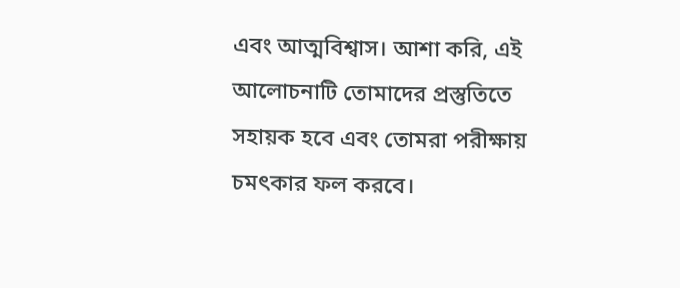এবং আত্মবিশ্বাস। আশা করি, এই আলোচনাটি তোমাদের প্রস্তুতিতে সহায়ক হবে এবং তোমরা পরীক্ষায় চমৎকার ফল করবে।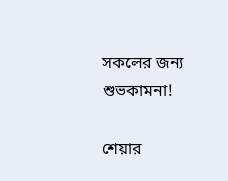সকলের জন্য শুভকামনা!

শেয়ার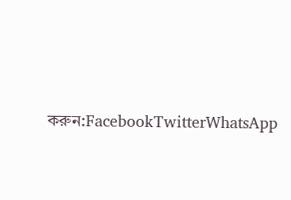করুন:FacebookTwitterWhatsApp